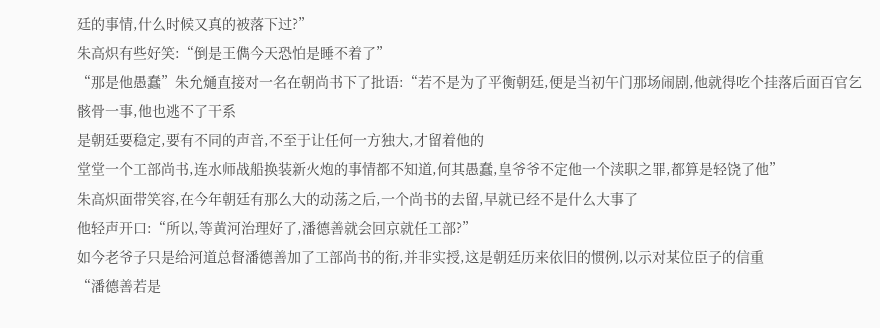廷的事情,什么时候又真的被落下过?”
朱高炽有些好笑:“倒是王儁今天恐怕是睡不着了”
“那是他愚蠢”朱允熥直接对一名在朝尚书下了批语:“若不是为了平衡朝廷,便是当初午门那场闹剧,他就得吃个挂落后面百官乞骸骨一事,他也逃不了干系
是朝廷要稳定,要有不同的声音,不至于让任何一方独大,才留着他的
堂堂一个工部尚书,连水师战船换装新火炮的事情都不知道,何其愚蠢,皇爷爷不定他一个渎职之罪,都算是轻饶了他”
朱高炽面带笑容,在今年朝廷有那么大的动荡之后,一个尚书的去留,早就已经不是什么大事了
他轻声开口:“所以,等黄河治理好了,潘德善就会回京就任工部?”
如今老爷子只是给河道总督潘德善加了工部尚书的衔,并非实授,这是朝廷历来依旧的惯例,以示对某位臣子的信重
“潘德善若是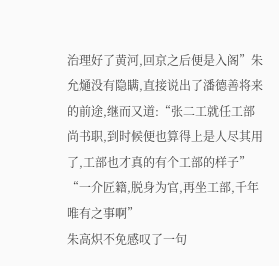治理好了黄河,回京之后便是入阁”朱允熥没有隐瞒,直接说出了潘德善将来的前途,继而又道:“张二工就任工部尚书职,到时候便也算得上是人尽其用了,工部也才真的有个工部的样子”
“一介匠籍,脱身为官,再坐工部,千年唯有之事啊”
朱高炽不免感叹了一句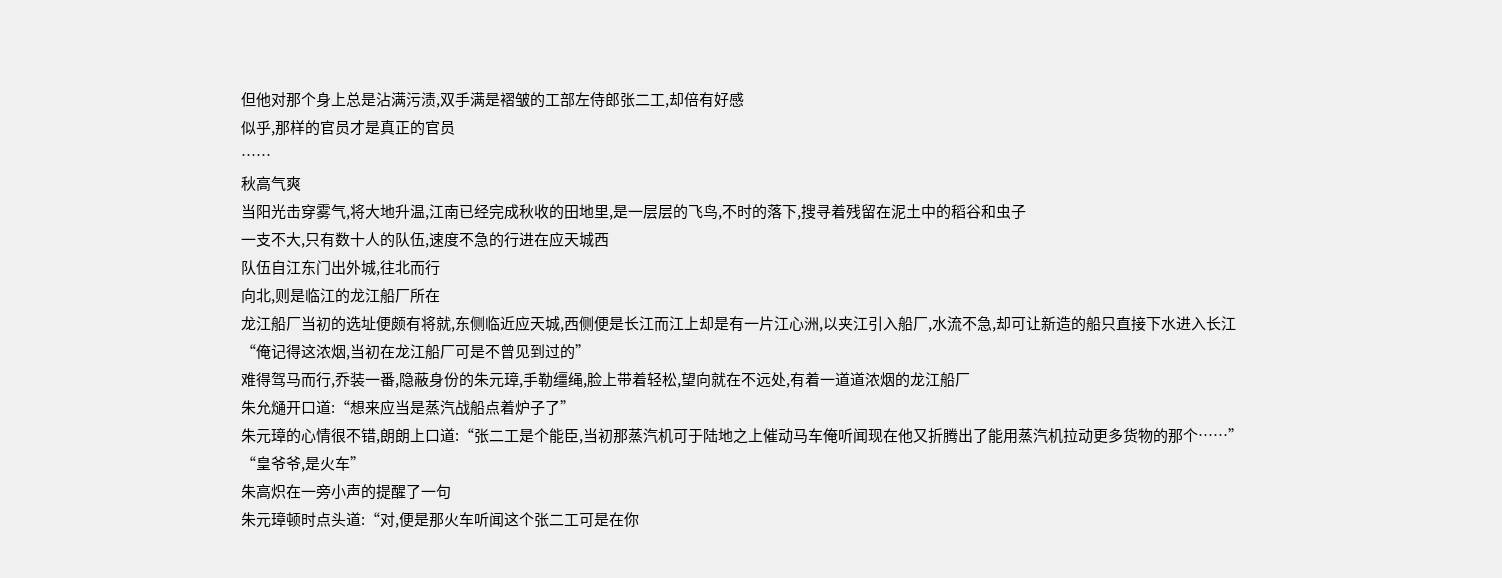但他对那个身上总是沾满污渍,双手满是褶皱的工部左侍郎张二工,却倍有好感
似乎,那样的官员才是真正的官员
……
秋高气爽
当阳光击穿雾气,将大地升温,江南已经完成秋收的田地里,是一层层的飞鸟,不时的落下,搜寻着残留在泥土中的稻谷和虫子
一支不大,只有数十人的队伍,速度不急的行进在应天城西
队伍自江东门出外城,往北而行
向北,则是临江的龙江船厂所在
龙江船厂当初的选址便颇有将就,东侧临近应天城,西侧便是长江而江上却是有一片江心洲,以夹江引入船厂,水流不急,却可让新造的船只直接下水进入长江
“俺记得这浓烟,当初在龙江船厂可是不曾见到过的”
难得驾马而行,乔装一番,隐蔽身份的朱元璋,手勒缰绳,脸上带着轻松,望向就在不远处,有着一道道浓烟的龙江船厂
朱允熥开口道:“想来应当是蒸汽战船点着炉子了”
朱元璋的心情很不错,朗朗上口道:“张二工是个能臣,当初那蒸汽机可于陆地之上催动马车俺听闻现在他又折腾出了能用蒸汽机拉动更多货物的那个……”
“皇爷爷,是火车”
朱高炽在一旁小声的提醒了一句
朱元璋顿时点头道:“对,便是那火车听闻这个张二工可是在你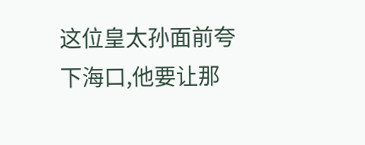这位皇太孙面前夸下海口,他要让那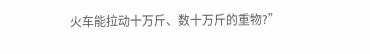火车能拉动十万斤、数十万斤的重物?”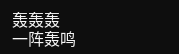轰轰轰
一阵轰鸣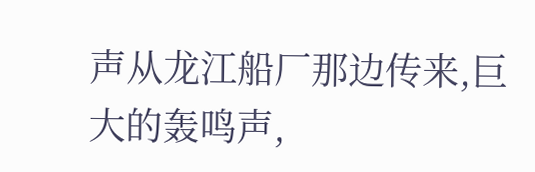声从龙江船厂那边传来,巨大的轰鸣声,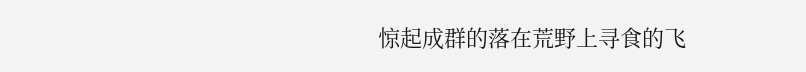惊起成群的落在荒野上寻食的飞